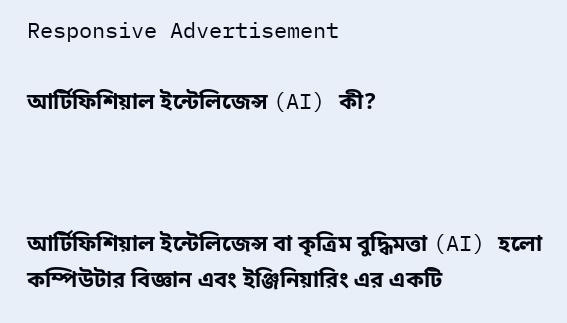Responsive Advertisement

আর্টিফিশিয়াল ইন্টেলিজেন্স (AI) কী?



আর্টিফিশিয়াল ইন্টেলিজেন্স বা কৃত্রিম বুদ্ধিমত্তা (AI) হলো কম্পিউটার বিজ্ঞান এবং ইঞ্জিনিয়ারিং এর একটি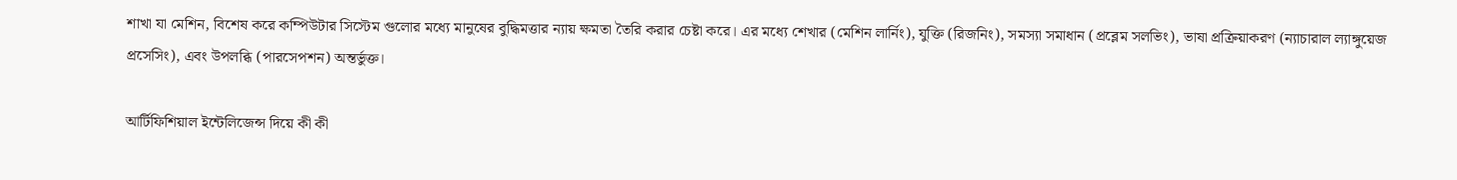শাখা যা মেশিন, বিশেষ করে কম্পিউটার সিস্টেম গুলোর মধ্যে মানুষের বুদ্ধিমত্তার ন্যায় ক্ষমতা তৈরি করার চেষ্টা করে। এর মধ্যে শেখার (মেশিন লার্নিং), যুক্তি (রিজনিং), সমস্যা সমাধান (প্রব্লেম সলভিং), ভাষা প্রক্রিয়াকরণ (ন্যাচারাল ল্যাঙ্গুয়েজ প্রসেসিং), এবং উপলব্ধি (পারসেপশন) অন্তর্ভুক্ত।

আর্টিফিশিয়াল ইন্টেলিজেন্স দিয়ে কী কী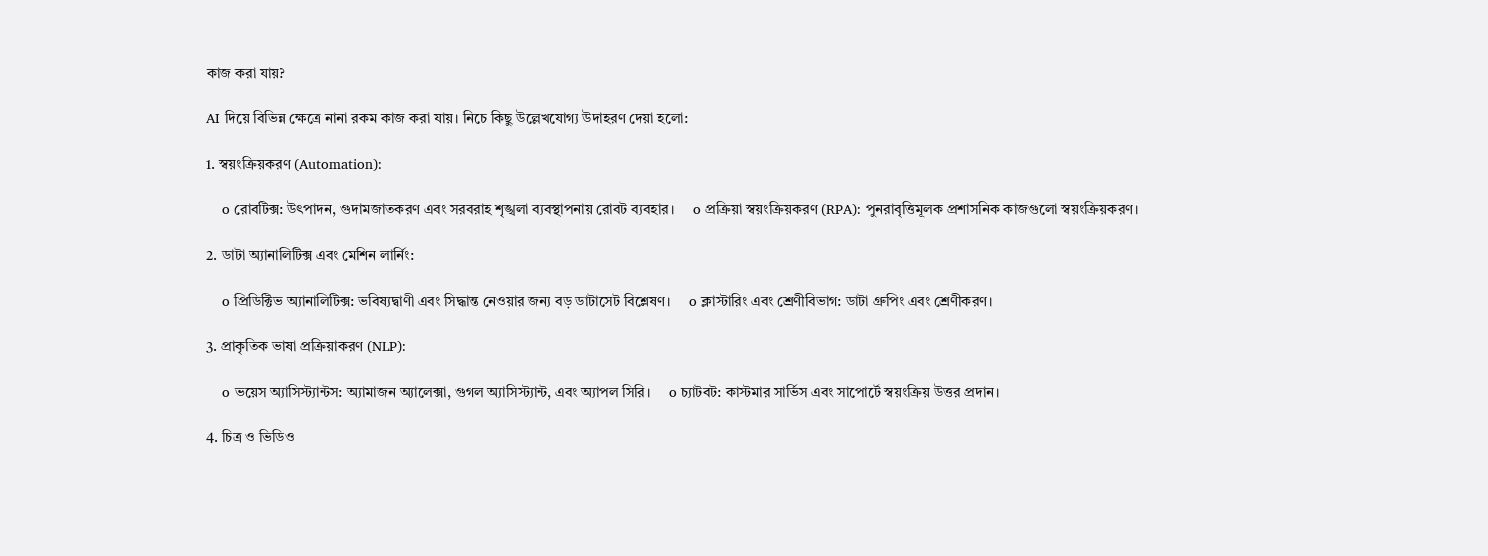কাজ করা যায়?

AI দিয়ে বিভিন্ন ক্ষেত্রে নানা রকম কাজ করা যায়। নিচে কিছু উল্লেখযোগ্য উদাহরণ দেয়া হলো:

1. স্বয়ংক্রিয়করণ (Automation):

    o রোবটিক্স: উৎপাদন, গুদামজাতকরণ এবং সরবরাহ শৃঙ্খলা ব্যবস্থাপনায় রোবট ব্যবহার।     o প্রক্রিয়া স্বয়ংক্রিয়করণ (RPA): পুনরাবৃত্তিমূলক প্রশাসনিক কাজগুলো স্বয়ংক্রিয়করণ।

2. ডাটা অ্যানালিটিক্স এবং মেশিন লার্নিং:

    o প্রিডিক্টিভ অ্যানালিটিক্স: ভবিষ্যদ্বাণী এবং সিদ্ধান্ত নেওয়ার জন্য বড় ডাটাসেট বিশ্লেষণ।     o ক্লাস্টারিং এবং শ্রেণীবিভাগ: ডাটা গ্রুপিং এবং শ্রেণীকরণ।

3. প্রাকৃতিক ভাষা প্রক্রিয়াকরণ (NLP):

    o ভয়েস অ্যাসিস্ট্যান্টস: অ্যামাজন অ্যালেক্সা, গুগল অ্যাসিস্ট্যান্ট, এবং অ্যাপল সিরি।     o চ্যাটবট: কাস্টমার সার্ভিস এবং সাপোর্টে স্বয়ংক্রিয় উত্তর প্রদান।

4. চিত্র ও ভিডিও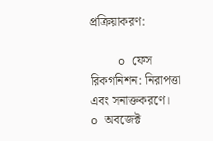প্রক্রিয়াকরণ:

    o ফেস রিকগনিশন: নিরাপত্তা এবং সনাক্তকরণে।     o অবজেক্ট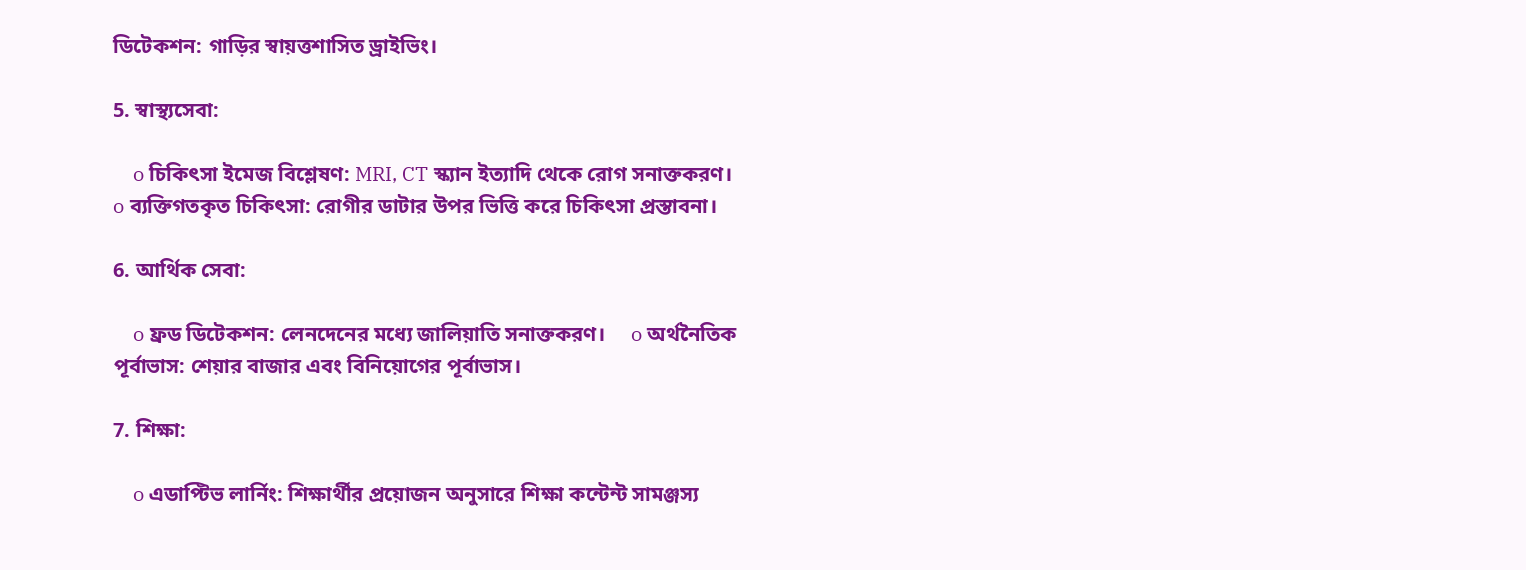ডিটেকশন: গাড়ির স্বায়ত্তশাসিত ড্রাইভিং।

5. স্বাস্থ্যসেবা:

    o চিকিৎসা ইমেজ বিশ্লেষণ: MRI, CT স্ক্যান ইত্যাদি থেকে রোগ সনাক্তকরণ।     o ব্যক্তিগতকৃত চিকিৎসা: রোগীর ডাটার উপর ভিত্তি করে চিকিৎসা প্রস্তাবনা।

6. আর্থিক সেবা:

    o ফ্রড ডিটেকশন: লেনদেনের মধ্যে জালিয়াতি সনাক্তকরণ।     o অর্থনৈতিক পূর্বাভাস: শেয়ার বাজার এবং বিনিয়োগের পূর্বাভাস।

7. শিক্ষা:

    o এডাপ্টিভ লার্নিং: শিক্ষার্থীর প্রয়োজন অনুসারে শিক্ষা কন্টেন্ট সামঞ্জস্য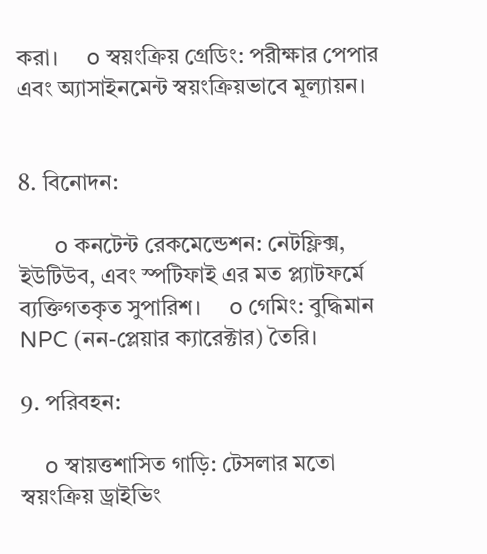করা।     o স্বয়ংক্রিয় গ্রেডিং: পরীক্ষার পেপার এবং অ্যাসাইনমেন্ট স্বয়ংক্রিয়ভাবে মূল্যায়ন।


8. বিনোদন:

      o কনটেন্ট রেকমেন্ডেশন: নেটফ্লিক্স, ইউটিউব, এবং স্পটিফাই এর মত প্ল্যাটফর্মে ব্যক্তিগতকৃত সুপারিশ।     o গেমিং: বুদ্ধিমান NPC (নন-প্লেয়ার ক্যারেক্টার) তৈরি।

9. পরিবহন:

    o স্বায়ত্তশাসিত গাড়ি: টেসলার মতো স্বয়ংক্রিয় ড্রাইভিং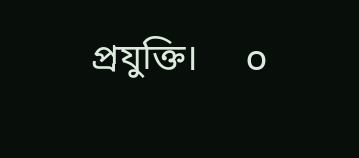প্রযুক্তি।     o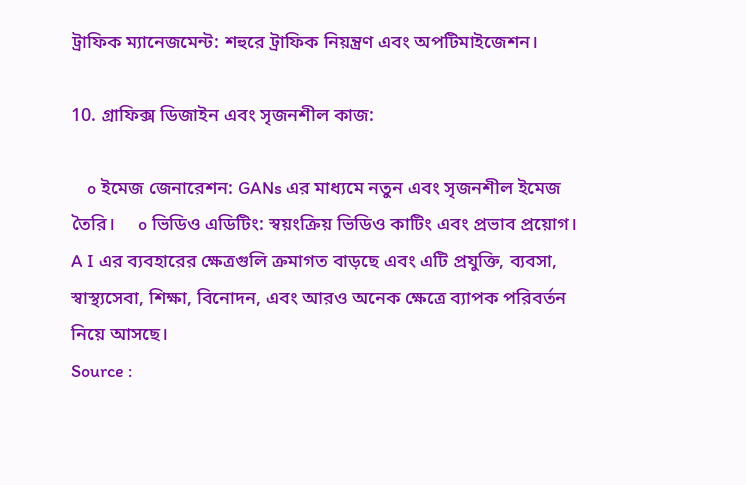ট্রাফিক ম্যানেজমেন্ট: শহুরে ট্রাফিক নিয়ন্ত্রণ এবং অপটিমাইজেশন।

10. গ্রাফিক্স ডিজাইন এবং সৃজনশীল কাজ:

    o ইমেজ জেনারেশন: GANs এর মাধ্যমে নতুন এবং সৃজনশীল ইমেজ তৈরি।     o ভিডিও এডিটিং: স্বয়ংক্রিয় ভিডিও কাটিং এবং প্রভাব প্রয়োগ।
A I এর ব্যবহারের ক্ষেত্রগুলি ক্রমাগত বাড়ছে এবং এটি প্রযুক্তি, ব্যবসা, স্বাস্থ্যসেবা, শিক্ষা, বিনোদন, এবং আরও অনেক ক্ষেত্রে ব্যাপক পরিবর্তন নিয়ে আসছে।
Source :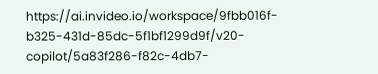https://ai.invideo.io/workspace/9fbb016f-b325-431d-85dc-5f1bf1299d9f/v20-copilot/5a83f286-f82c-4db7-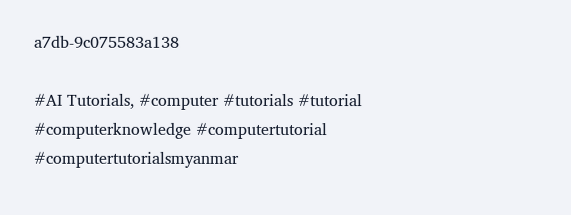a7db-9c075583a138

#AI Tutorials, #computer #tutorials #tutorial #computerknowledge #computertutorial #computertutorialsmyanmar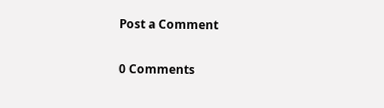Post a Comment

0 Comments